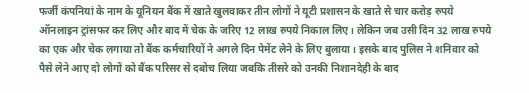फर्जी कंपनियां के नाम के यूनियन बैंक में खाते खुलवाकर तीन लोगों ने यूटी प्रशासन के खाते से चार करोड़ रुपये ऑनलाइन ट्रांसफर कर लिए और बाद में चेक के जरिए 12 लाख रुपये निकाल लिए। लेकिन जब उसी दिन 32 लाख रुपये का एक और चेक लगाया तो बैंक कर्मचारियों ने अगले दिन पेमेंट लेने के लिए बुलाया। इसके बाद पुलिस ने शनिवार को पैसे लेने आए दो लोगों को बैंक परिसर से दबोच लिया जबकि तीसरे को उनकी निशानदेही के बाद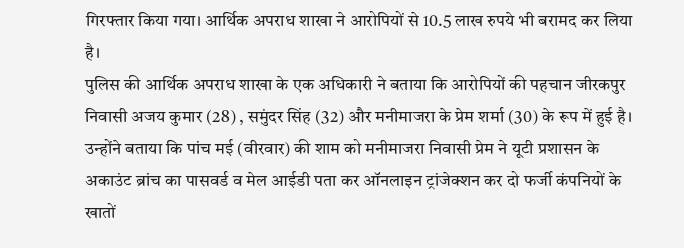गिरफ्तार किया गया। आर्थिक अपराध शाखा ने आरोपियों से 10.5 लाख रुपये भी बरामद कर लिया है।
पुलिस की आर्थिक अपराध शाखा के एक अधिकारी ने बताया कि आरोपियों की पहचान जीरकपुर निवासी अजय कुमार (28) , समुंदर सिंह (32) और मनीमाजरा के प्रेम शर्मा (30) के रूप में हुई है। उन्होंने बताया कि पांच मई (वीरवार) की शाम को मनीमाजरा निवासी प्रेम ने यूटी प्रशासन के अकाउंट ब्रांच का पासवर्ड व मेल आईडी पता कर ऑनलाइन ट्रांजेक्शन कर दो फर्जी कंपनियों के खातों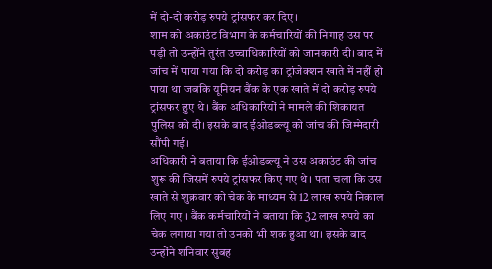में दो-दो करोड़ रुपये ट्रांसफर कर दिए।
शाम को अकाउंट विभाग के कर्मचारियों की निगाह उस पर पड़ी तो उन्होंने तुरंत उच्चाधिकारियों को जानकारी दी। बाद में जांच में पाया गया कि दो करोड़ का ट्रांजेक्शन खाते में नहीं हो पाया था जबकि यूनियन बैंक के एक खाते में दो करोड़ रुपये ट्रांसफर हुए थे। बैंक अधिकारियों ने मामले की शिकायत पुलिस को दी। इसके बाद ईओडब्ल्यू को जांच की जिम्मेदारी सौंपी गई।
अधिकारी ने बताया कि ईओडब्ल्यू ने उस अकाउंट की जांच शुरू की जिसमें रुपये ट्रांसफर किए गए थे। पता चला कि उस खाते से शुक्रवार को चेक के माध्यम से 12 लाख रुपये निकाल लिए गए । बैंक कर्मचारियों ने बताया कि 32 लाख रुपये का चेक लगाया गया तो उनको भी शक हुआ था। इसके बाद उन्होंने शनिवार सुबह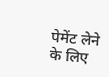पेमेंट लेने के लिए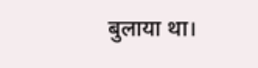बुलाया था।